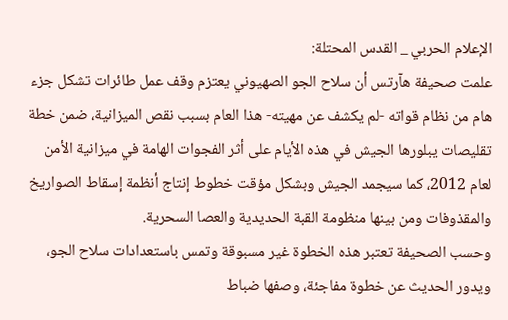الإعلام الحربي _ القدس المحتلة:
علمت صحيفة هآرتس أن سلاح الجو الصهيوني يعتزم وقف عمل طائرات تشكل جزء هام من نظام قواته -لم يكشف عن مهيته- هذا العام بسبب نقص الميزانية، ضمن خطة تقليصات يبلورها الجيش في هذه الأيام على أثر الفجوات الهامة في ميزانية الأمن لعام 2012، كما سيجمد الجيش وبشكل مؤقت خطوط إنتاج أنظمة إسقاط الصواريخ والمقذوفات ومن بينها منظومة القبة الحديدية والعصا السحرية.
وحسب الصحيفة تعتبر هذه الخطوة غير مسبوقة وتمس باستعدادات سلاح الجو، ويدور الحديث عن خطوة مفاجئة، وصفها ضباط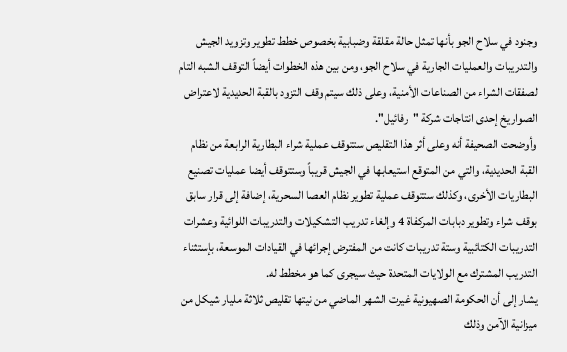وجنود في سلاح الجو بأنها تمثل حالة مقلقة وضبابية بخصوص خطط تطوير وتزويد الجيش والتدريبات والعمليات الجارية في سلاح الجو، ومن بين هذه الخطوات أيضاً التوقف الشبه التام لصفقات الشراء من الصناعات الأمنية، وعلى ذلك سيتم وقف التزود بالقبة الحديدية لاعتراض الصواريخ إحدى انتاجات شركة "رفائيل".
وأوضحت الصحيفة أنه وعلى أثر هذا التقليص ستتوقف عملية شراء البطارية الرابعة من نظام القبة الحديدية، والتي من المتوقع استيعابها في الجيش قريباً وستتوقف أيضا عمليات تصنيع البطاريات الأخرى، وكذلك ستتوقف عملية تطوير نظام العصا السحرية، إضافة إلى قرار سابق بوقف شراء وتطوير دبابات المركفاة 4 وإلغاء تدريب التشكيلات والتدريبات اللوائية وعشرات التدريبات الكتائبية وستة تدريبات كانت من المفترض إجرائها في القيادات الموسعة، بإستثناء التدريب المشترك مع الولايات المتحدة حيث سيجرى كما هو مخطط له.
يشار إلى أن الحكومة الصهيونية غيرت الشهر الماضي من نيتها تقليص ثلاثة مليار شيكل من ميزانية الآمن وذلك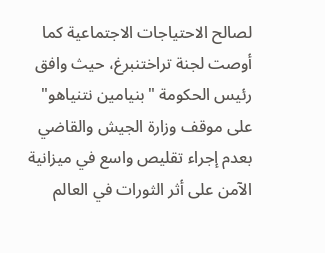لصالح الاحتياجات الاجتماعية كما أوصت لجنة تراختنبرغ، حيث وافق رئيس الحكومة "بنيامين نتنياهو" على موقف وزارة الجيش والقاضي بعدم إجراء تقليص واسع في ميزانية الآمن على أثر الثورات في العالم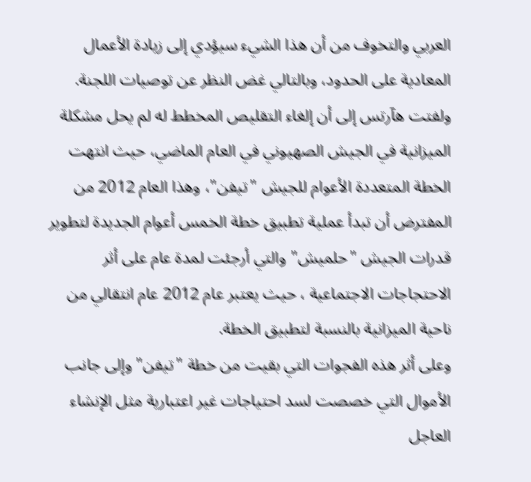العربي والتخوف من أن هذا الشيء سيؤدي إلى زيادة الأعمال المعادية على الحدود، وبالتالي غض النظر عن توصيات اللجنة.
ولفتت هآرتس إلى أن إلغاء التقليص المخطط له لم يحل مشكلة الميزانية في الجيش الصهيوني في العام الماضي، حيث انتهت الخطة المتعددة الأعوام للجيش "تيفن"، وهذا العام 2012 من المفترض أن تبدأ عملية تطبيق خطة الخمس أعوام الجديدة لتطوير قدرات الجيش "حلميش" والتي أرجئت لمدة عام على أثر الاحتجاجات الاجتماعية ، حيث يعتبر عام 2012 عام انتقالي من ناحية الميزانية بالنسبة لتطبيق الخطة.
وعلى أثر هذه الفجوات التي بقيت من خطة "تيفن" وإلى جانب الأموال التي خصصت لسد احتياجات غير اعتبارية مثل الإنشاء العاجل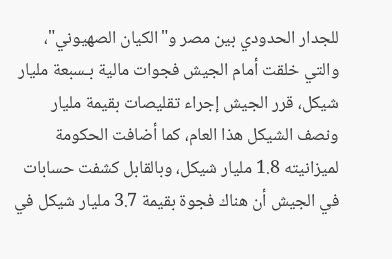للجدار الحدودي بين مصر و"الكيان الصهيوني"، والتي خلقت أمام الجيش فجوات مالية بـسبعة مليار شيكل، قرر الجيش إجراء تقليصات بقيمة مليار ونصف الشيكل هذا العام، كما أضافت الحكومة لميزانيته 1.8 مليار شيكل، وبالقابل كشفت حسابات في الجيش أن هناك فجوة بقيمة 3.7 مليار شيكل في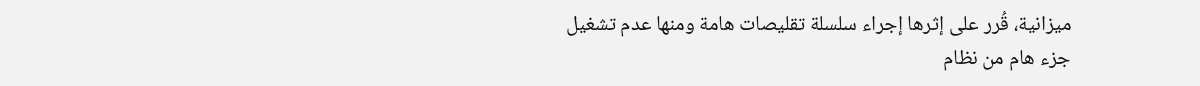ميزانية، قُرر على إثرها إجراء سلسلة تقليصات هامة ومنها عدم تشغيل جزء هام من نظام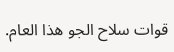قوات سلاح الجو هذا العام.